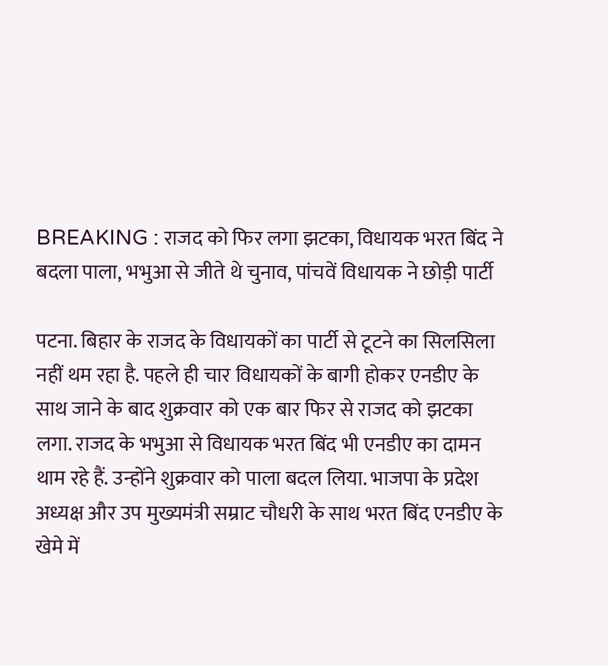BREAKING : राजद को फिर लगा झटका, विधायक भरत बिंद ने बदला पाला, भभुआ से जीते थे चुनाव, पांचवें विधायक ने छोड़ी पार्टी

पटना. बिहार के राजद के विधायकों का पार्टी से टूटने का सिलसिला नहीं थम रहा है. पहले ही चार विधायकों के बागी होकर एनडीए के साथ जाने के बाद शुक्रवार को एक बार फिर से राजद को झटका लगा. राजद के भभुआ से विधायक भरत बिंद भी एनडीए का दामन थाम रहे हैं. उन्होंने शुक्रवार को पाला बदल लिया. भाजपा के प्रदेश अध्यक्ष और उप मुख्यमंत्री सम्राट चौधरी के साथ भरत बिंद एनडीए के खेमे में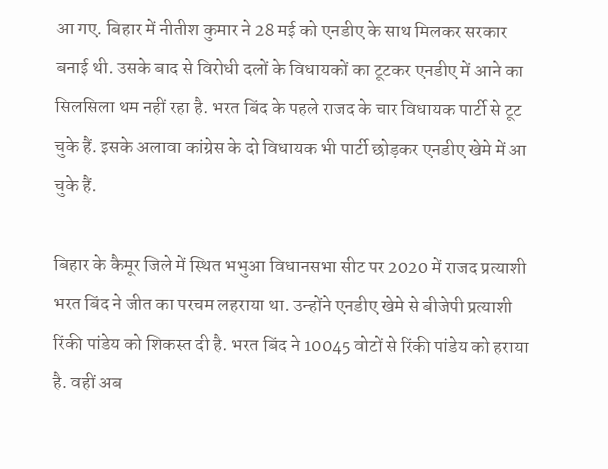आ गए. बिहार में नीतीश कुमार ने 28 मई को एनडीए के साथ मिलकर सरकार बनाई थी. उसके बाद से विरोधी दलों के विधायकों का टूटकर एनडीए में आने का सिलसिला थम नहीं रहा है. भरत बिंद के पहले राजद के चार विधायक पार्टी से टूट चुके हैं. इसके अलावा कांग्रेस के दो विधायक भी पार्टी छोड़कर एनडीए खेमे में आ चुके हैं.

बिहार के कैमूर जिले में स्थित भभुआ विधानसभा सीट पर 2020 में राजद प्रत्याशी भरत बिंद ने जीत का परचम लहराया था. उन्होंने एनडीए खेमे से बीजेपी प्रत्याशी रिंकी पांडेय को शिकस्त दी है. भरत बिंद ने 10045 वोटों से रिंकी पांडेय को हराया है. वहीं अब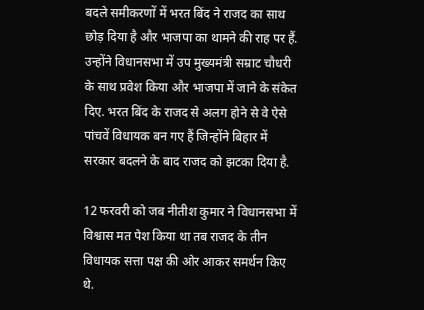बदले समीकरणों में भरत बिंद ने राजद का साथ छोड़ दिया है और भाजपा का थामने की राह पर हैं. उन्होंने विधानसभा में उप मुख्यमंत्री सम्राट चौधरी के साथ प्रवेश किया और भाजपा में जाने के संकेत दिए. भरत बिंद के राजद से अलग होने से वे ऐसे पांचवें विधायक बन गए हैं जिन्होंने बिहार में सरकार बदलने के बाद राजद को झटका दिया है.

12 फरवरी को जब नीतीश कुमार ने विधानसभा में विश्वास मत पेश किया था तब राजद के तीन विधायक सत्ता पक्ष की ओर आकर समर्थन किए थे.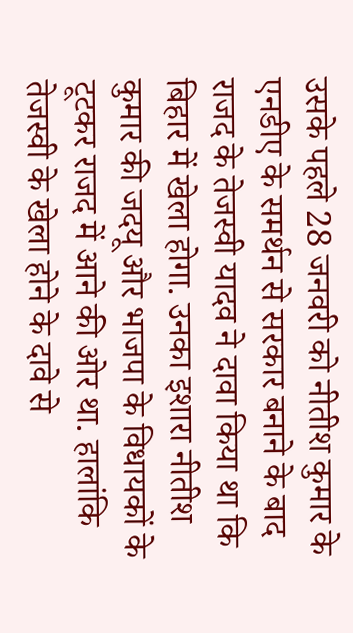उसके पहले 28 जनवरी को नीतीश कुमार के एनडीए के समर्थन से सरकार बनाने के बाद राजद के तेजस्वी यादव ने दावा किया था कि बिहार में खेला होगा. उनका इशारा नीतीश कुमार की जदयू और भाजपा के विधायकों के टूटकर राजद में आने की ओर था. हालांकि तेजस्वी के खेला होने के दावे से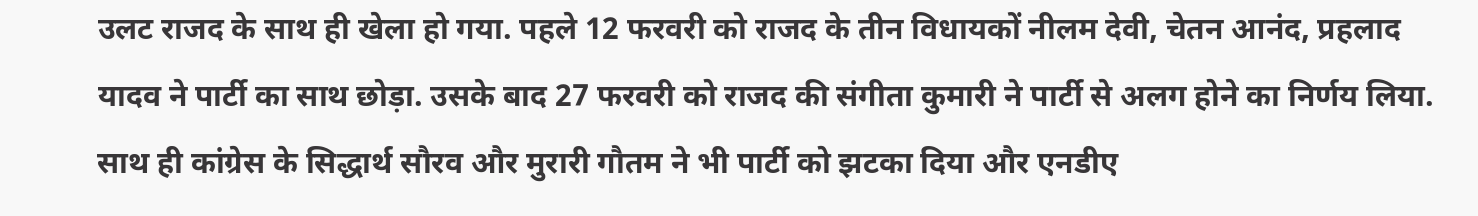उलट राजद के साथ ही खेला हो गया. पहले 12 फरवरी को राजद के तीन विधायकों नीलम देवी, चेतन आनंद, प्रहलाद यादव ने पार्टी का साथ छोड़ा. उसके बाद 27 फरवरी को राजद की संगीता कुमारी ने पार्टी से अलग होने का निर्णय लिया. साथ ही कांग्रेस के सिद्धार्थ सौरव और मुरारी गौतम ने भी पार्टी को झटका दिया और एनडीए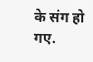के संग हो गए.